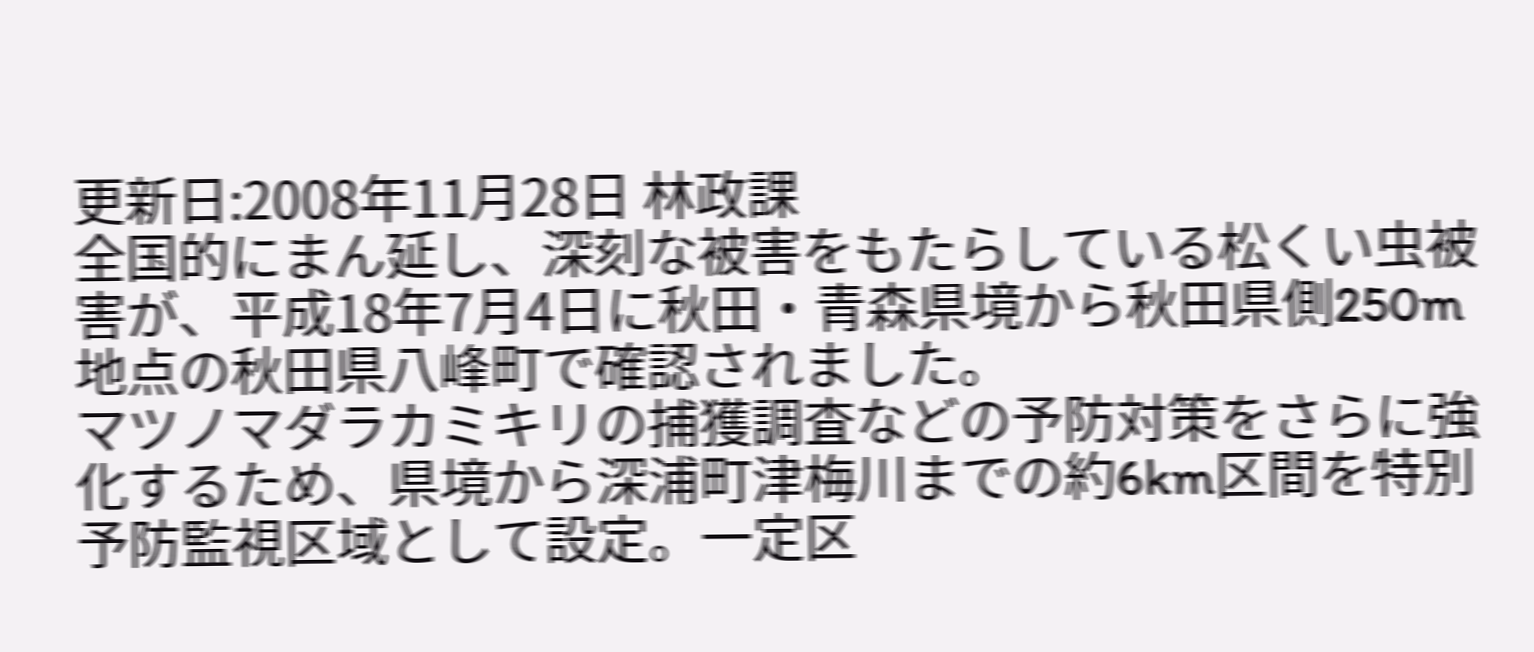更新日:2008年11月28日 林政課
全国的にまん延し、深刻な被害をもたらしている松くい虫被害が、平成18年7月4日に秋田・青森県境から秋田県側250m地点の秋田県八峰町で確認されました。
マツノマダラカミキリの捕獲調査などの予防対策をさらに強化するため、県境から深浦町津梅川までの約6km区間を特別予防監視区域として設定。一定区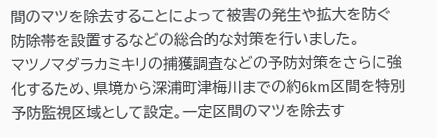間のマツを除去することによって被害の発生や拡大を防ぐ防除帯を設置するなどの総合的な対策を行いました。
マツノマダラカミキリの捕獲調査などの予防対策をさらに強化するため、県境から深浦町津梅川までの約6km区間を特別予防監視区域として設定。一定区間のマツを除去す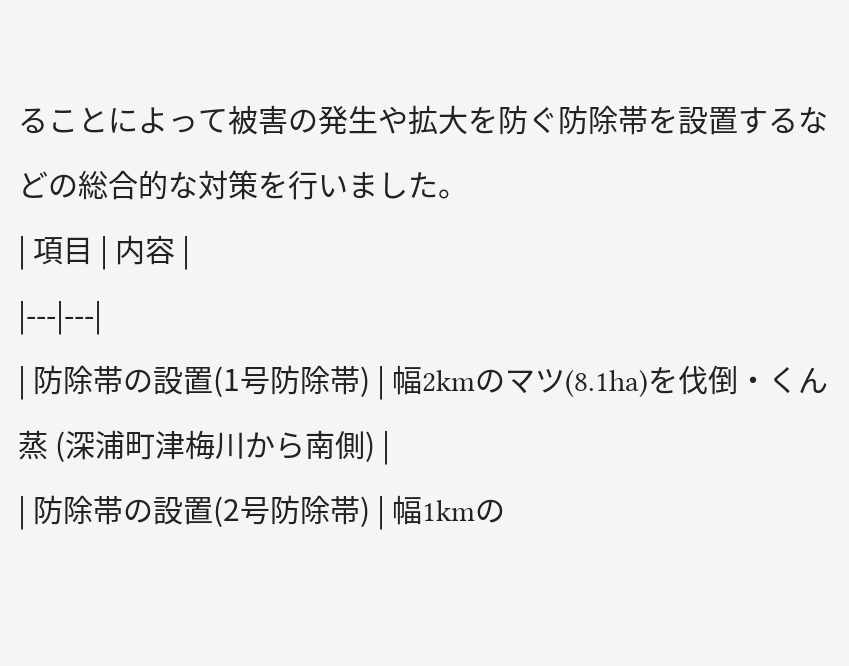ることによって被害の発生や拡大を防ぐ防除帯を設置するなどの総合的な対策を行いました。
| 項目 | 内容 |
|---|---|
| 防除帯の設置(1号防除帯) | 幅2kmのマツ(8.1ha)を伐倒・くん蒸 (深浦町津梅川から南側) |
| 防除帯の設置(2号防除帯) | 幅1kmの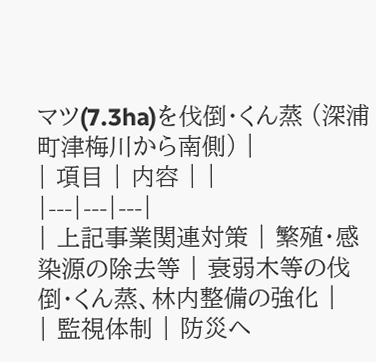マツ(7.3ha)を伐倒・くん蒸 (深浦町津梅川から南側) |
| 項目 | 内容 | |
|---|---|---|
| 上記事業関連対策 | 繁殖・感染源の除去等 | 衰弱木等の伐倒・くん蒸、林内整備の強化 |
| 監視体制 | 防災ヘ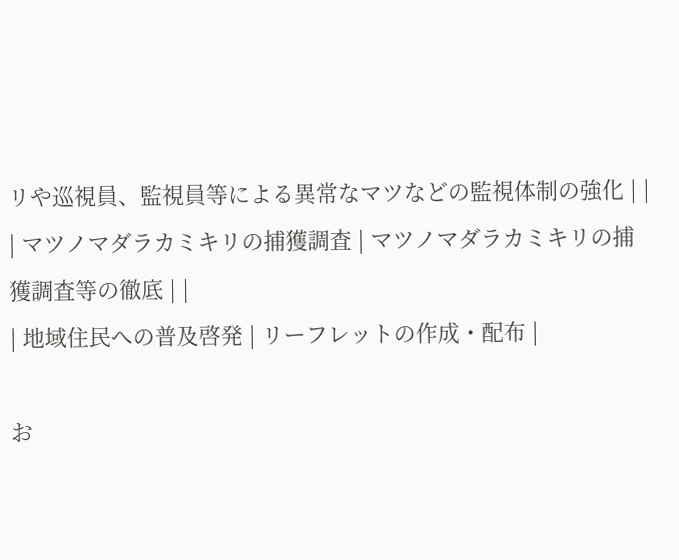リや巡視員、監視員等による異常なマツなどの監視体制の強化 | |
| マツノマダラカミキリの捕獲調査 | マツノマダラカミキリの捕獲調査等の徹底 | |
| 地域住民への普及啓発 | リーフレットの作成・配布 |

お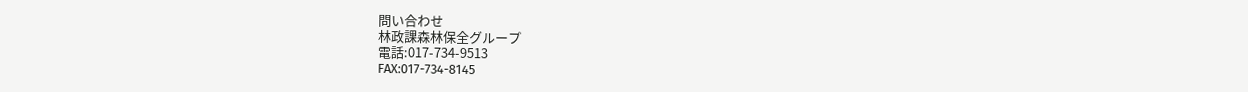問い合わせ
林政課森林保全グループ
電話:017-734-9513
FAX:017-734-8145